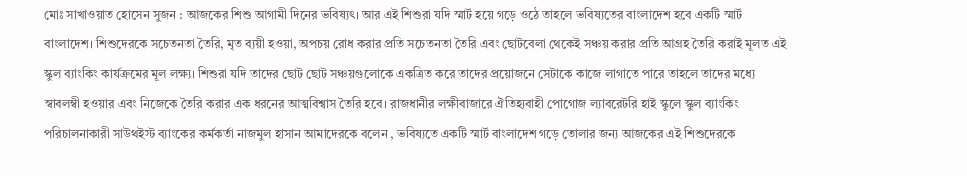মোঃ সাখাওয়াত হোসেন সুজন : আজকের শিশু আগামী দিনের ভবিষ্যৎ। আর এই শিশুরা যদি স্মার্ট হয়ে গড়ে ওঠে তাহলে ভবিষ্যতের বাংলাদেশ হবে একটি স্মার্ট বাংলাদেশ। শিশুদেরকে সচেতনতা তৈরি, মৃত ব্যয়ী হওয়া, অপচয় রোধ করার প্রতি সচেতনতা তৈরি এবং ছোটবেলা থেকেই সঞ্চয় করার প্রতি আগ্রহ তৈরি করাই মূলত এই স্কুল ব্যাংকিং কার্যক্রমের মূল লক্ষ্য। শিশুরা যদি তাদের ছোট ছোট সঞ্চয়গুলোকে একত্রিত করে তাদের প্রয়োজনে সেটাকে কাজে লাগাতে পারে তাহলে তাদের মধ্যে স্বাবলম্বী হওয়ার এবং নিজেকে তৈরি করার এক ধরনের আত্মবিশ্বাস তৈরি হবে। রাজধানীর লক্ষীবাজারে ঐতিহ্যবাহী পোগোজ ল্যাবরেটরি হাই স্কুলে স্কুল ব্যাংকিং পরিচালনাকারী সাউথইস্ট ব্যাংকের কর্মকর্তা নাজমুল হাসান আমাদেরকে বলেন , ভবিষ্যতে একটি স্মার্ট বাংলাদেশ গড়ে তোলার জন্য আজকের এই শিশুদেরকে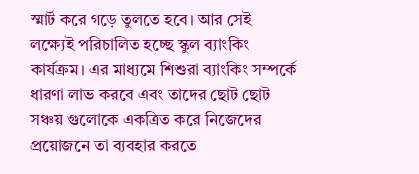স্মার্ট করে গড়ে তুলতে হবে। আর সেই লক্ষ্যেই পরিচালিত হচ্ছে স্কুল ব্যাংকিং কার্যক্রম। এর মাধ্যমে শিশুরা ব্যাংকিং সম্পর্কে ধারণা লাভ করবে এবং তাদের ছোট ছোট সঞ্চয় গুলোকে একত্রিত করে নিজেদের প্রয়োজনে তা ব্যবহার করতে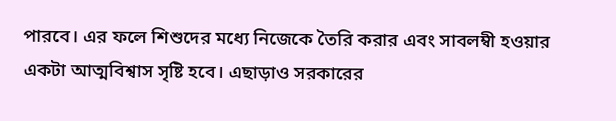পারবে। এর ফলে শিশুদের মধ্যে নিজেকে তৈরি করার এবং সাবলম্বী হওয়ার একটা আত্মবিশ্বাস সৃষ্টি হবে। এছাড়াও সরকারের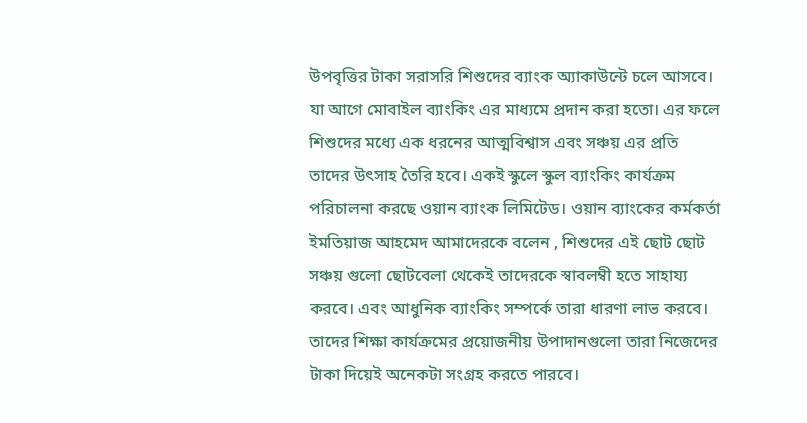উপবৃত্তির টাকা সরাসরি শিশুদের ব্যাংক অ্যাকাউন্টে চলে আসবে। যা আগে মোবাইল ব্যাংকিং এর মাধ্যমে প্রদান করা হতো। এর ফলে শিশুদের মধ্যে এক ধরনের আত্মবিশ্বাস এবং সঞ্চয় এর প্রতি তাদের উৎসাহ তৈরি হবে। একই স্কুলে স্কুল ব্যাংকিং কার্যক্রম পরিচালনা করছে ওয়ান ব্যাংক লিমিটেড। ওয়ান ব্যাংকের কর্মকর্তা ইমতিয়াজ আহমেদ আমাদেরকে বলেন , শিশুদের এই ছোট ছোট সঞ্চয় গুলো ছোটবেলা থেকেই তাদেরকে স্বাবলম্বী হতে সাহায্য করবে। এবং আধুনিক ব্যাংকিং সম্পর্কে তারা ধারণা লাভ করবে। তাদের শিক্ষা কার্যক্রমের প্রয়োজনীয় উপাদানগুলো তারা নিজেদের টাকা দিয়েই অনেকটা সংগ্রহ করতে পারবে।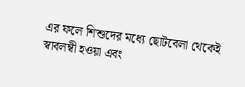এর ফলে শিশুদের মধ্যে ছোটবেলা থেকেই স্বাবলম্বী হওয়া এবং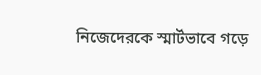নিজেদেরকে স্মার্টভাবে গড়ে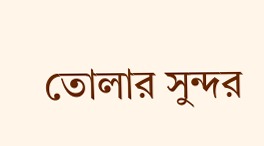তোলার সুন্দর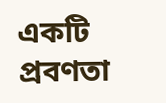একটি প্রবণতা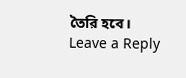তৈরি হবে।
Leave a Reply